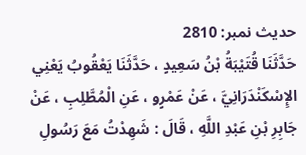حدیث نمبر: 2810
حَدَّثَنَا قُتَيْبَةُ بْنُ سَعِيدٍ ، حَدَّثَنَا يَعْقُوبُ يَعْنِي الإِسْكَنْدَرَانِيَّ ، عَنْ عَمْرٍو ، عَنِ الْمُطَّلِبِ ، عَنْ جَابِرِ بْنِ عَبْدِ اللَّهِ ، قَالَ : شَهِدْتُ مَعَ رَسُولِ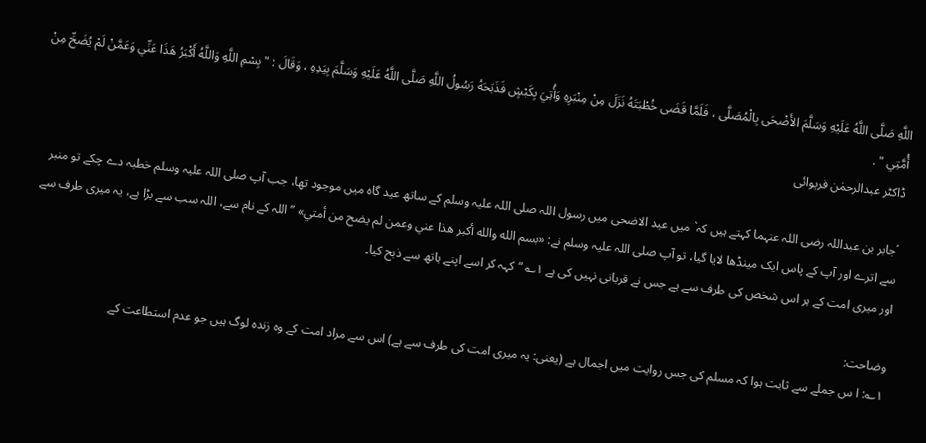اللَّهِ صَلَّى اللَّهُ عَلَيْهِ وَسَلَّمَ الأَضْحَى بِالْمُصَلَّى ، فَلَمَّا قَضَى خُطْبَتَهُ نَزَلَ مِنْ مِنْبَرِهِ وَأُتِيَ بِكَبْشٍ فَذَبَحَهُ رَسُولُ اللَّهِ صَلَّى اللَّهُ عَلَيْهِ وَسَلَّمَ بِيَدِهِ ، وَقَالَ : " بِسْمِ اللَّهِ وَاللَّهُ أَكْبَرُ هَذَا عَنِّي وَعَمَّنْ لَمْ يُضَحِّ مِنْ أُمَّتِي " .
ڈاکٹر عبدالرحمٰن فریوائی

´جابر بن عبداللہ رضی اللہ عنہما کہتے ہیں کہ` میں عید الاضحی میں رسول اللہ صلی اللہ علیہ وسلم کے ساتھ عید گاہ میں موجود تھا، جب آپ صلی اللہ علیہ وسلم خطبہ دے چکے تو منبر سے اترے اور آپ کے پاس ایک مینڈھا لایا گیا، تو آپ صلی اللہ علیہ وسلم نے: «بسم الله والله أكبر هذا عني وعمن لم يضح من أمتي» ” اللہ کے نام سے، اللہ سب سے بڑا ہے، یہ میری طرف سے اور میری امت کے ہر اس شخص کی طرف سے ہے جس نے قربانی نہیں کی ہے ۱؎ “ کہہ کر اسے اپنے ہاتھ سے ذبح کیا۔

وضاحت:
۱؎: ا س جملے سے ثابت ہوا کہ مسلم کی جس روایت میں اجمال ہے (یعنی: یہ میری امت کی طرف سے ہے) اس سے مراد امت کے وہ زندہ لوگ ہیں جو عدم استطاعت کے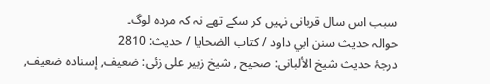سبب اس سال قربانی نہیں کر سکے تھے نہ کہ مردہ لوگ۔
حوالہ حدیث سنن ابي داود / كتاب الضحايا / حدیث: 2810
درجۂ حدیث شیخ الألبانی: صحيح , شیخ زبیر علی زئی: ضعيف, إسناده ضعيف,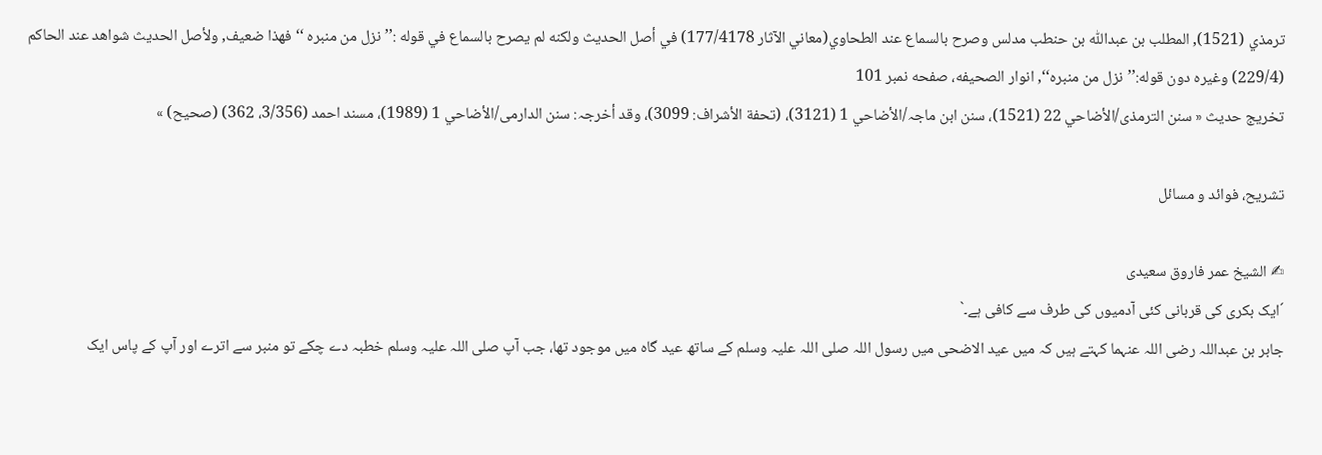ترمذي (1521), المطلب بن عبداللّٰه بن حنطب مدلس وصرح بالسماع عند الطحاوي(معاني الآثار 177/4178) في أصل الحديث ولكنه لم يصرح بالسماع في قوله :’’نزل من منبره ‘‘ فھذا ضعيف, ولأصل الحديث شواھد عند الحاكم (229/4) وغيره دون قوله:’’نزل من منبره‘‘, انوار الصحيفه، صفحه نمبر 101
تخریج حدیث « سنن الترمذی/الأضاحي 22 (1521)، سنن ابن ماجہ/الأضاحي 1 (3121)، (تحفة الأشراف: 3099)، وقد أخرجہ: سنن الدارمی/الأضاحي 1 (1989)، مسند احمد (3/356، 362) (صحیح) »

تشریح، فوائد و مسائل

✍ الشیخ عمر فاروق سعیدی
´ایک بکری کی قربانی کئی آدمیوں کی طرف سے کافی ہے۔`
جابر بن عبداللہ رضی اللہ عنہما کہتے ہیں کہ میں عید الاضحی میں رسول اللہ صلی اللہ علیہ وسلم کے ساتھ عید گاہ میں موجود تھا، جب آپ صلی اللہ علیہ وسلم خطبہ دے چکے تو منبر سے اترے اور آپ کے پاس ایک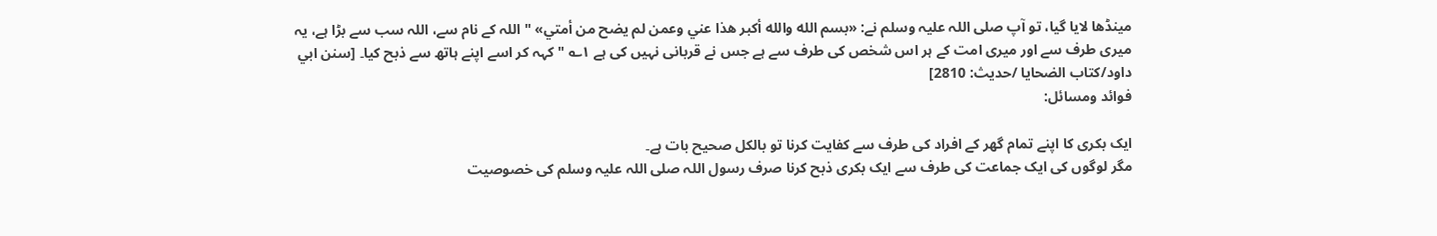مینڈھا لایا گیا، تو آپ صلی اللہ علیہ وسلم نے: «بسم الله والله أكبر هذا عني وعمن لم يضح من أمتي» " اللہ کے نام سے، اللہ سب سے بڑا ہے، یہ میری طرف سے اور میری امت کے ہر اس شخص کی طرف سے ہے جس نے قربانی نہیں کی ہے ۱؎ " کہہ کر اسے اپنے ہاتھ سے ذبح کیا۔ [سنن ابي داود/كتاب الضحايا /حدیث: 2810]
فوائد ومسائل:

ایک بکری کا اپنے تمام گھر کے افراد کی طرف سے کفایت کرنا تو بالکل صحیح بات ہے۔
مگر لوگوں کی ایک جماعت کی طرف سے ایک بکری ذبح کرنا صرف رسول اللہ صلی اللہ علیہ وسلم کی خصوصیت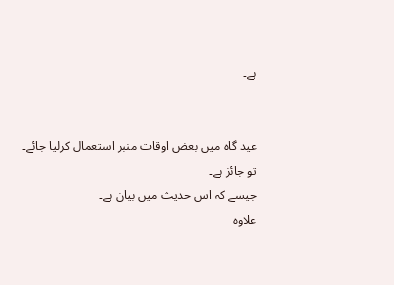ہے۔


عید گاہ میں بعض اوقات منبر استعمال کرلیا جائے۔
تو جائز ہے۔
جیسے کہ اس حدیث میں بیان ہے۔
علاوہ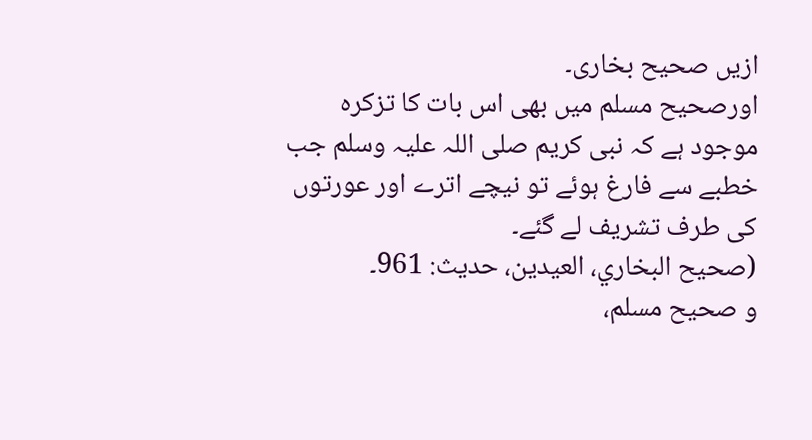ازیں صحیح بخاری۔
اورصحیح مسلم میں بھی اس بات کا تزکرہ موجود ہے کہ نبی کریم صلی اللہ علیہ وسلم جب خطبے سے فارغ ہوئے تو نیچے اترے اور عورتوں کی طرف تشریف لے گئے۔
(صحیح البخاري، العیدین، حدیث: 961۔
و صحیح مسلم،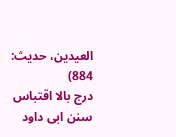العیدین، حدیث: 884)
درج بالا اقتباس سنن ابی داود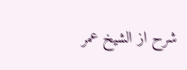شرح از الشیخ عمر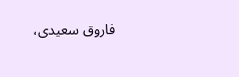فاروق سعیدی،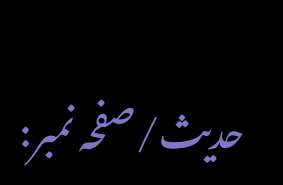حدیث/صفحہ نمبر: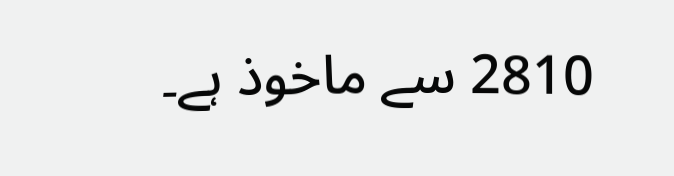2810 سے ماخوذ ہے۔